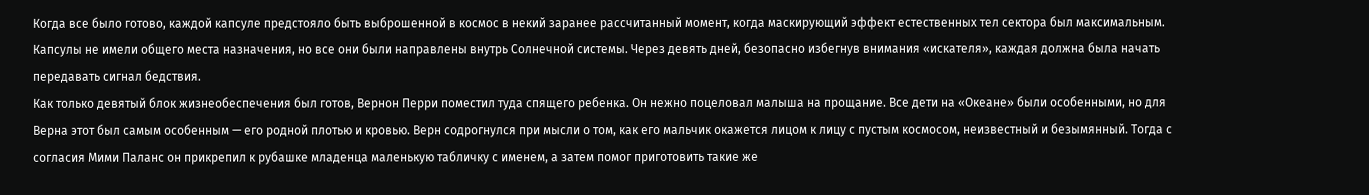Когда все было готово, каждой капсуле предстояло быть выброшенной в космос в некий заранее рассчитанный момент, когда маскирующий эффект естественных тел сектора был максимальным. Капсулы не имели общего места назначения, но все они были направлены внутрь Солнечной системы. Через девять дней, безопасно избегнув внимания «искателя», каждая должна была начать передавать сигнал бедствия.
Как только девятый блок жизнеобеспечения был готов, Вернон Перри поместил туда спящего ребенка. Он нежно поцеловал малыша на прощание. Все дети на «Океане» были особенными, но для Верна этот был самым особенным — его родной плотью и кровью. Верн содрогнулся при мысли о том, как его мальчик окажется лицом к лицу с пустым космосом, неизвестный и безымянный. Тогда с согласия Мими Паланс он прикрепил к рубашке младенца маленькую табличку с именем, а затем помог приготовить такие же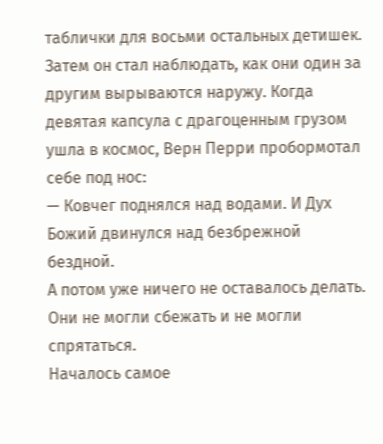таблички для восьми остальных детишек.
Затем он стал наблюдать, как они один за другим вырываются наружу. Когда девятая капсула с драгоценным грузом ушла в космос, Верн Перри пробормотал себе под нос:
— Ковчег поднялся над водами. И Дух Божий двинулся над безбрежной бездной.
А потом уже ничего не оставалось делать. Они не могли сбежать и не могли спрятаться.
Началось самое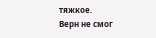тяжкое.
Верн не смог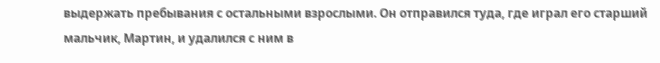выдержать пребывания с остальными взрослыми. Он отправился туда, где играл его старший мальчик, Мартин, и удалился с ним в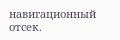навигационный отсек.